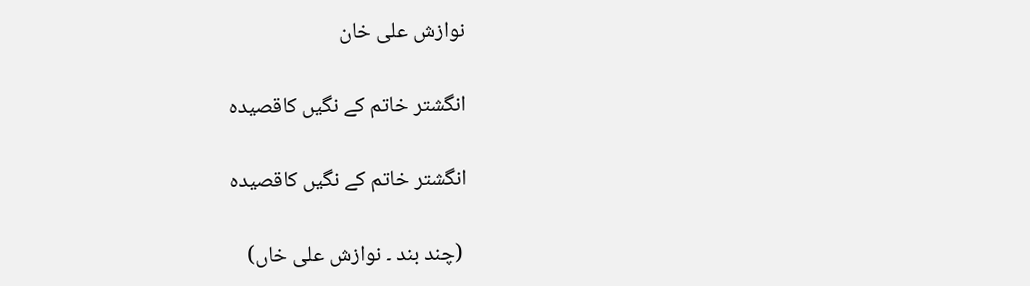نوازش علی خان

انگشتر خاتم کے نگیں کاقصیدہ

انگشتر خاتم کے نگیں کاقصیدہ

 (چند بند ۔ نوازش علی خاں)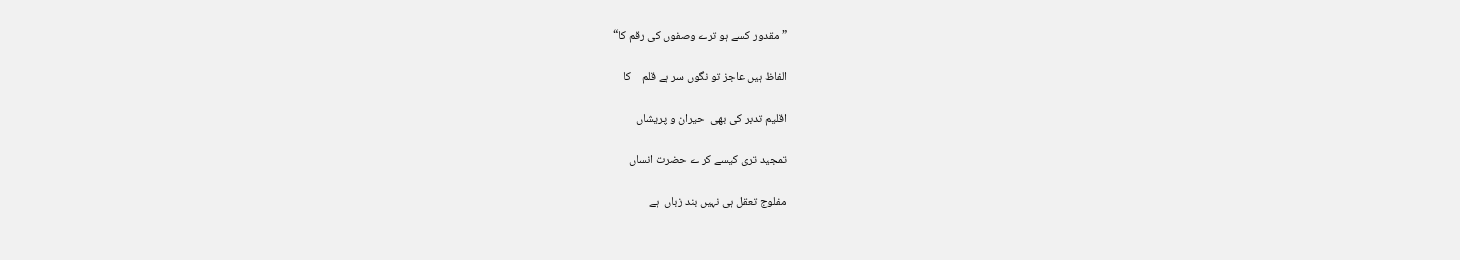”مقدور کسے ہو ترے وصفوں کی رقم کا“

الفاظ ہیں عاجز تو نگوں سر ہے قلم    کا

اقلیم تدبر کی بھی  حیران و پریشاں

تمجید تری کیسے کر ے حضرت انساں

مفلوج تعقل ہی نہیں بند زباں  ہے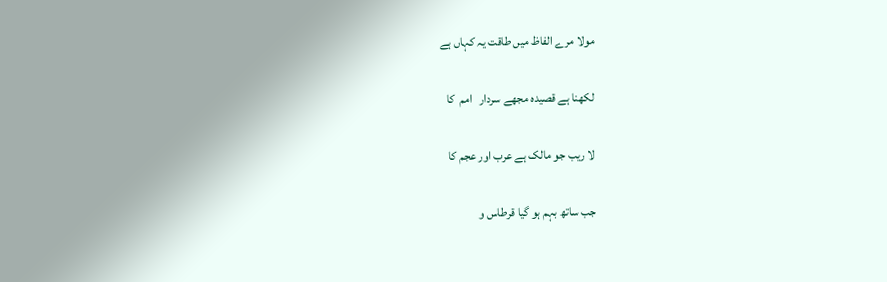مولا مرے الفاظ میں طاقت یہ کہاں ہے

لکھنا ہے قصیدہ مجھے سردار   امم  کا

لا ریب جو مالک ہے عرب اور عجم کا

جب ساتھ بہم ہو گیا قرطاس و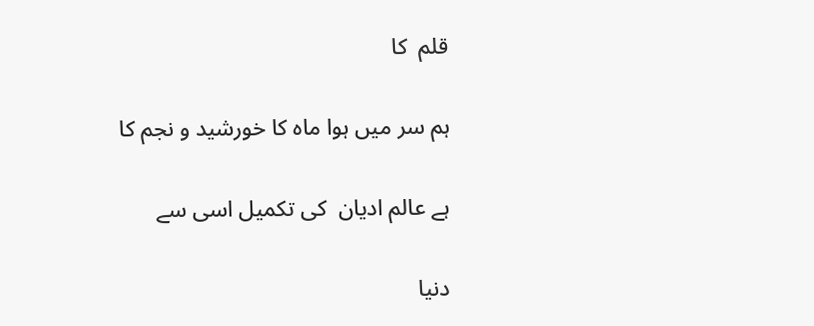قلم  کا

ہم سر میں ہوا ماہ کا خورشید و نجم کا

ہے عالم ادیان  کی تکمیل اسی سے

دنیا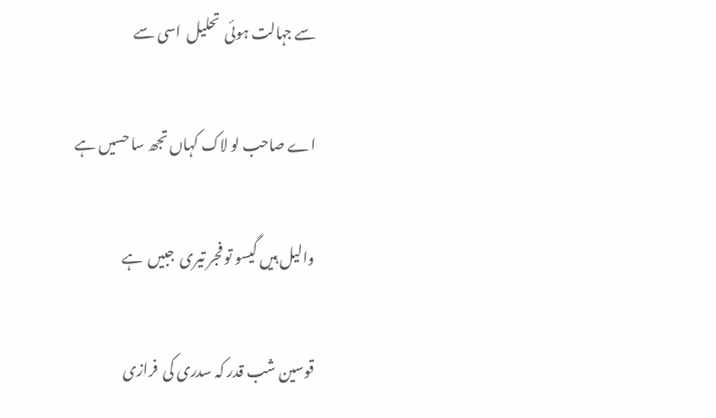سے جہالت ہوئی  تحلیل  اسی سے

اے صاحب لو لاک کہاں تجھ سا حسیں ہے

والیل ہیں گیسو تو فجر تیری  جبیں  ہے

قوسین شب قدر کہ سدری کی  فرازی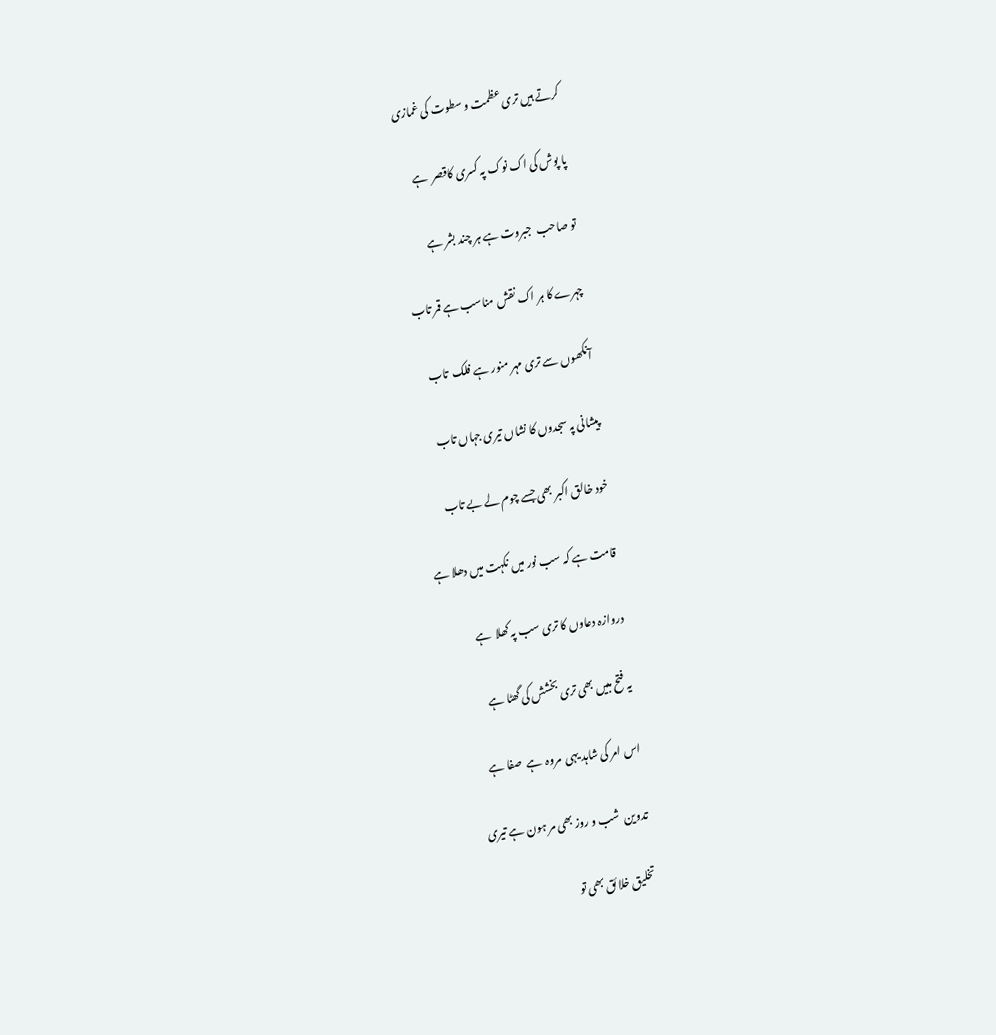کرتے ہیں تری عظمت و سطوت کی غمازی

پا پوش کی اک نوک پہ کسری کاقصر  ہے

تو صاحب  جبروت ہے ہر چند بشر ہے

چہرے کا ہر اک نقش مناسب ہے قمر تاب

آنکھوں سے تری مہر منور ہے فلک  تاب

پیشانی پہ سجدوں کا نشاں تیری جہاں تاب

خود خالق اکبر بھی جسے چوم لے بے تاب

قامت ہے کہ سب نور میں نکہت میں دھلا ہے

دروازہ دعاوں کا تری سب پہ کھلا  ہے

یہ فتح مبیں بھی تری بخشش کی گھٹا ہے

اس امر کی شاہد یہی  مروہ  ہے  صفا ہے

تدوین  شب و روز بھی مر ہون ہے تیری

تخلیق خلا ئق بھی تو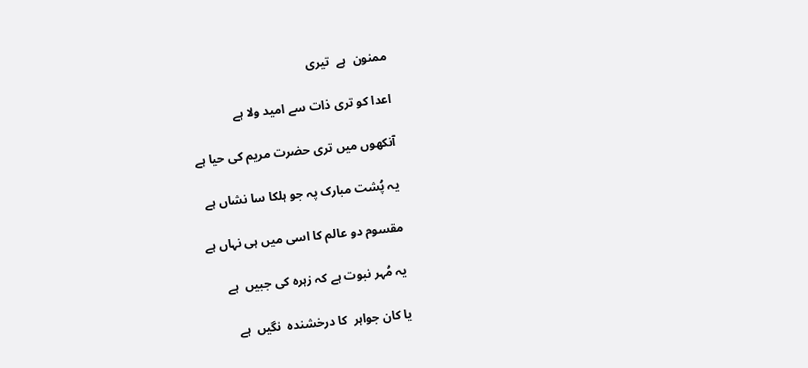ممنون  ہے  تیری

اعدا کو تری ذات سے امید ولا ہے

آنکھوں میں تری حضرت مریم کی حیا ہے

یہ پُشت مبارک پہ جو ہلکا سا نشاں ہے

مقسوم دو عالم کا اسی میں ہی نہاں ہے

یہ مُہر نبوت ہے کہ زہرہ کی جبیں  ہے

یا کان جواہر  کا درخشندہ  نگیں  ہے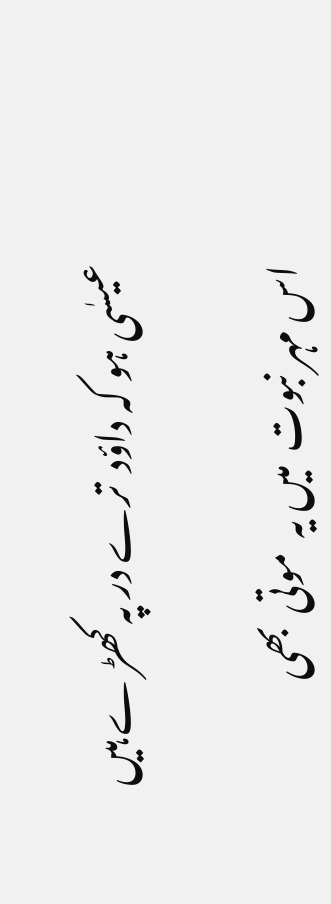عیسٰی ہو کہ داؤد  ترے در پہ کھڑ ے ہیں

اس مہر نبوت  میں یہ  موتی  بھی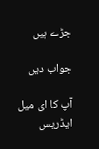جڑے ہیں

جواب دیں

آپ کا ای میل ایڈریس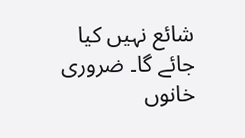شائع نہیں کیا جائے گا۔ ضروری خانوں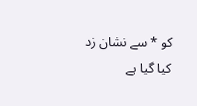کو * سے نشان زد کیا گیا ہے